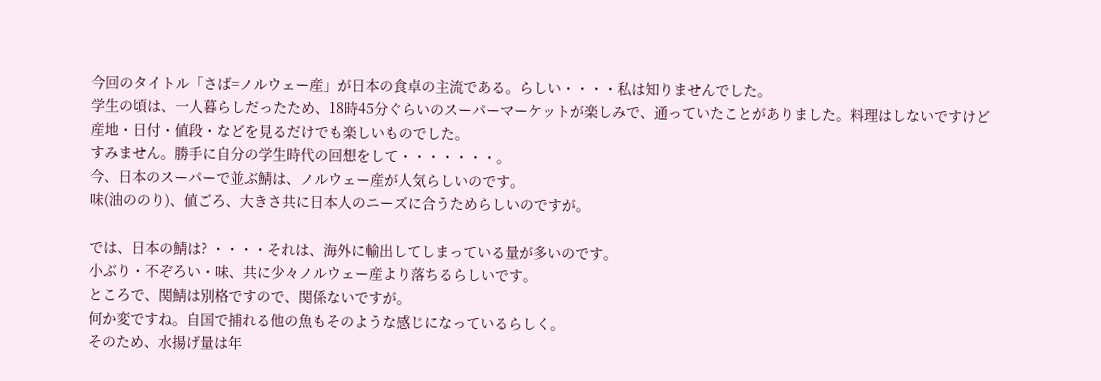今回のタイトル「さば=ノルウェー産」が日本の食卓の主流である。らしい・・・・私は知りませんでした。
学生の頃は、一人暮らしだったため、18時45分ぐらいのスーパーマーケットが楽しみで、通っていたことがありました。料理はしないですけど産地・日付・値段・などを見るだけでも楽しいものでした。
すみません。勝手に自分の学生時代の回想をして・・・・・・・。
今、日本のスーパーで並ぶ鯖は、ノルウェー産が人気らしいのです。
味(油ののり)、値ごろ、大きさ共に日本人のニーズに合うためらしいのですが。

では、日本の鯖は? ・・・・それは、海外に輸出してしまっている量が多いのです。
小ぶり・不ぞろい・味、共に少々ノルウェー産より落ちるらしいです。
ところで、関鯖は別格ですので、関係ないですが。
何か変ですね。自国で捕れる他の魚もそのような感じになっているらしく。
そのため、水揚げ量は年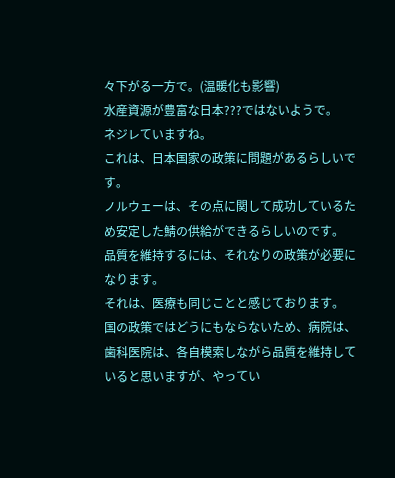々下がる一方で。(温暖化も影響)
水産資源が豊富な日本???ではないようで。
ネジレていますね。
これは、日本国家の政策に問題があるらしいです。
ノルウェーは、その点に関して成功しているため安定した鯖の供給ができるらしいのです。
品質を維持するには、それなりの政策が必要になります。
それは、医療も同じことと感じております。
国の政策ではどうにもならないため、病院は、歯科医院は、各自模索しながら品質を維持していると思いますが、やってい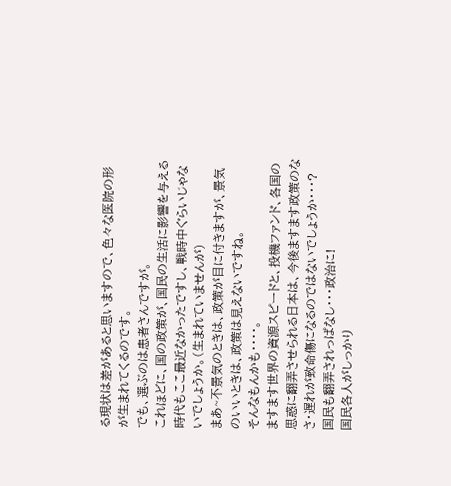る現状は差があると思いますので、色々な医院の形が生まれてくるのです。
でも、選ぶのは患者さんですが。
これほどに、国の政策が、国民の生活に影響を与える時代もここ最近なかったですし、戦時中ぐらいじゃないでしょうか。(生まれていませんが)
まあ~不景気のときは、政策が目に付きますが、景気のいいときは、政策は見えないですね。
そんなもんかも・・・・。
ますます世界の資源スピードと、投機ファンド、各国の思惑に翻弄させられる日本は、今後ますます政策のなさ・遅れが致命傷になるのではないでしょうか・・・? 国民も翻弄されっぱなし・・・政治に!
国民各人がしっかり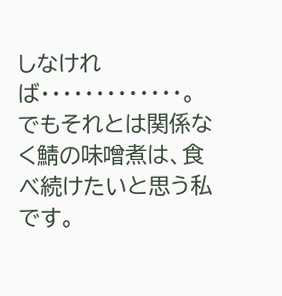しなければ・・・・・・・・・・・・・。
でもそれとは関係なく鯖の味噌煮は、食べ続けたいと思う私です。